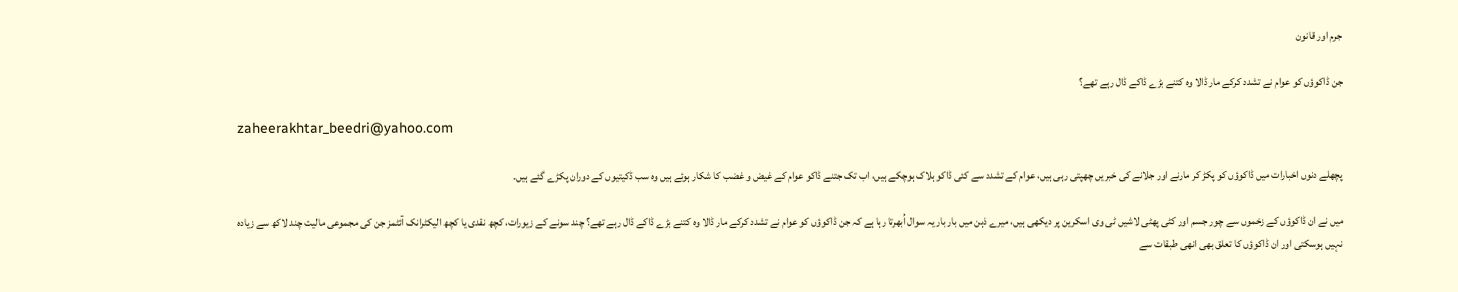جرم اور قانون

جن ڈاکوؤں کو عوام نے تشدد کرکے مار ڈالا وہ کتنے بڑے ڈاکے ڈال رہے تھے؟

zaheerakhtar_beedri@yahoo.com

پچھلے دنوں اخبارات میں ڈاکوؤں کو پکڑ کر مارنے اور جلانے کی خبریں چھپتی رہی ہیں، عوام کے تشدد سے کئی ڈاکو ہلاک ہوچکے ہیں، اب تک جتنے ڈاکو عوام کے غیض و غضب کا شکار ہوئے ہیں وہ سب ڈکیتیوں کے دوران پکڑے گئے ہیں۔

میں نے ان ڈاکوؤں کے زخموں سے چور جسم اور کٹی پھٹی لاشیں ٹی وی اسکرین پر دیکھی ہیں، میرے ذہن میں بار بار یہ سوال اُبھرتا رہا ہے کہ جن ڈاکوؤں کو عوام نے تشدد کرکے مار ڈالا وہ کتنے بڑے ڈاکے ڈال رہے تھے؟ چند سونے کے زیورات، کچھ نقدی یا کچھ الیکٹرانک آئٹمز جن کی مجموعی مالیت چند لاکھ سے زیادہ نہیں ہوسکتی اور ان ڈاکوؤں کا تعلق بھی انھی طبقات سے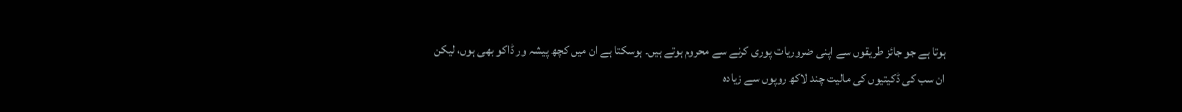ہوتا ہے جو جائز طریقوں سے اپنی ضروریات پوری کرنے سے محروم ہوتے ہیں۔ ہوسکتا ہے ان میں کچھ پیشہ ور ڈاکو بھی ہوں، لیکن ان سب کی ڈکیتیوں کی مالیت چند لاکھ روپوں سے زیادہ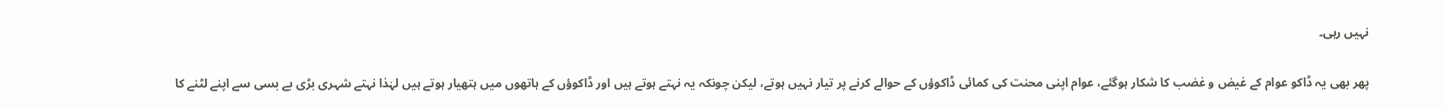نہیں رہی۔

پھر بھی یہ ڈاکو عوام کے غیض و غضب کا شکار ہوگئے، عوام اپنی محنت کی کمائی ڈاکوؤں کے حوالے کرنے پر تیار نہیں ہوتے، لیکن چونکہ یہ نہتے ہوتے ہیں اور ڈاکوؤں کے ہاتھوں میں ہتھیار ہوتے ہیں لہٰذا نہتے شہری بڑی بے بسی سے اپنے لٹنے کا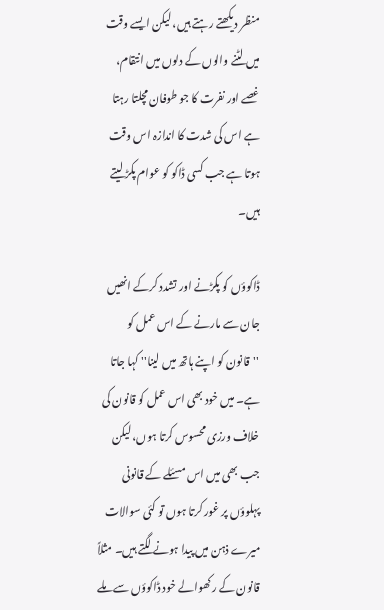منظر دیکھتے رہتے ہیں، لیکن ایسے وقت میں لٹنے والوں کے دلوں میں انتقام، غصے اور نفرت کا جو طوفان مچلتا رہتا ہے اس کی شدت کا اندازہ اس وقت ہوتا ہے جب کسی ڈاکو کو عوام پکڑ لیتے ہیں۔

ڈاکوؤں کو پکڑنے اور تشدد کرکے انھیں جان سے مارنے کے اس عمل کو ''قانون کو اپنے ہاتھ میں لینا'' کہا جاتا ہے۔ میں خود بھی اس عمل کو قانون کی خلاف ورزی محسوس کرتا ہوں، لیکن جب بھی میں اس مسئلے کے قانونی پہلوؤں پر غور کرتا ہوں تو کئی سوالات میرے ذہن میں پیدا ہونے لگتے ہیں۔ مثلاً قانون کے رکھوالے خود ڈاکوؤں سے ملے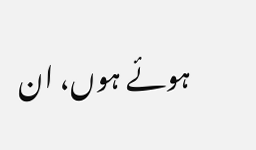ہوئے ہوں، ان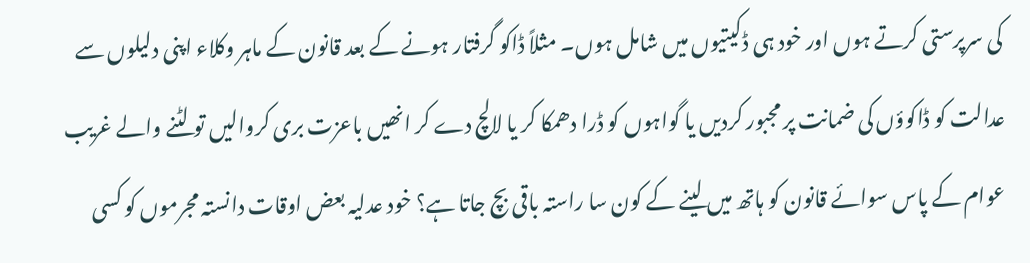کی سرپرستی کرتے ہوں اور خود ہی ڈکیتیوں میں شامل ہوں۔ مثلاً ڈاکو گرفتار ہونے کے بعد قانون کے ماہر وکلاء اپنی دلیلوں سے عدالت کو ڈاکوؤں کی ضمانت پر مجبور کردیں یا گواہوں کو ڈرا دھمکا کر یا لالچ دے کر انھیں باعزت بری کروالیں تو لٹنے والے غریب عوام کے پاس سوائے قانون کو ہاتھ میں لینے کے کون سا راستہ باقی بچ جاتا ہے؟ خود عدلیہ بعض اوقات دانستہ مجرموں کو کسی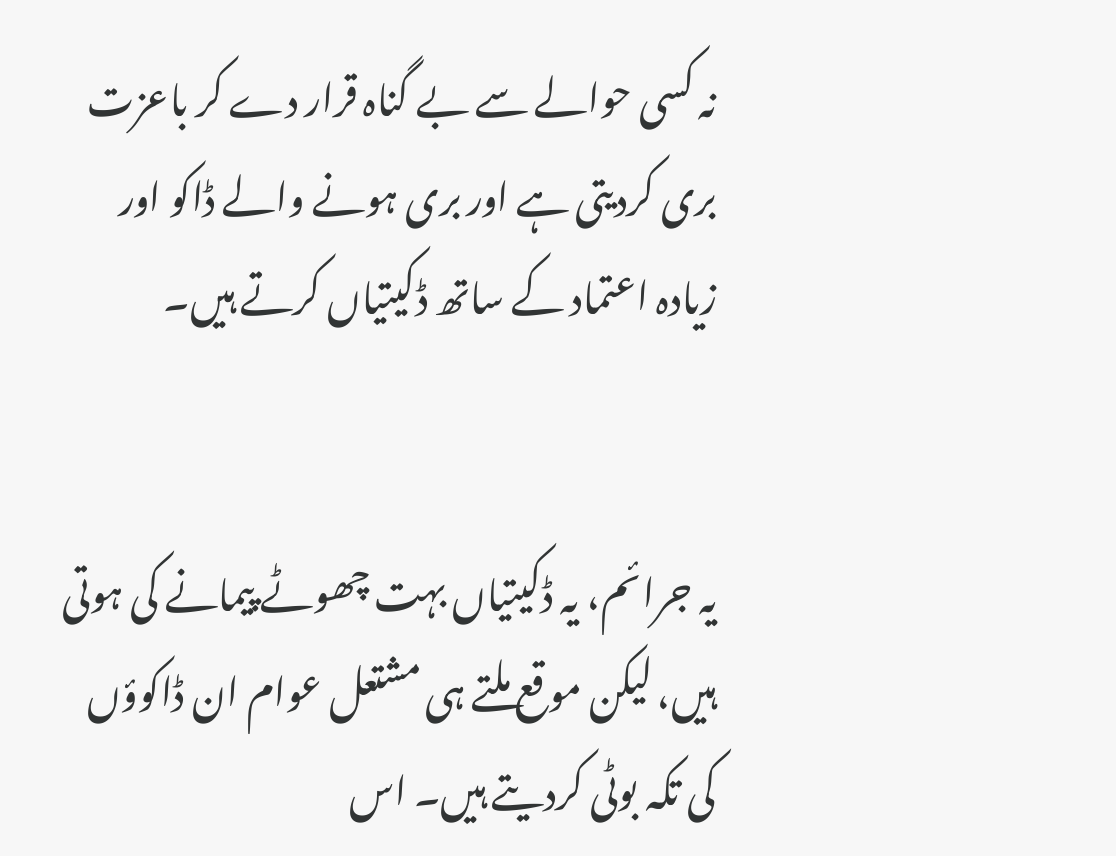نہ کسی حوالے سے بے گناہ قرار دے کر باعزت بری کردیتی ہے اور بری ہونے والے ڈاکو اور زیادہ اعتماد کے ساتھ ڈکیتیاں کرتے ہیں۔


یہ جرائم، یہ ڈکیتیاں بہت چھوٹے پیمانے کی ہوتی ہیں، لیکن موقع ملتے ہی مشتعل عوام ان ڈاکوؤں کی تکہ بوٹی کردیتے ہیں۔ اس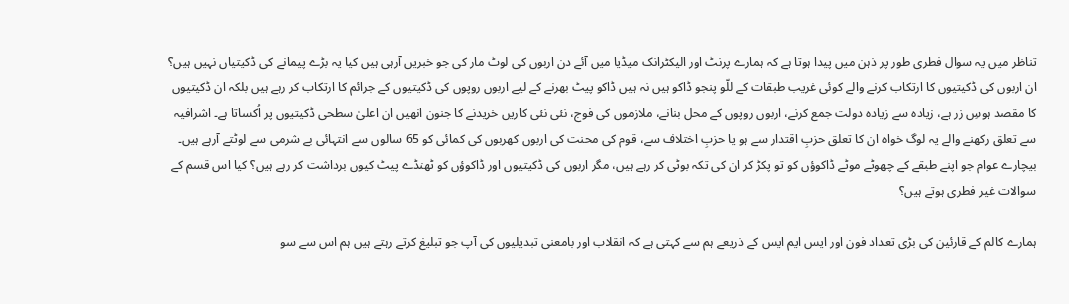تناظر میں یہ سوال فطری طور پر ذہن میں پیدا ہوتا ہے کہ ہمارے پرنٹ اور الیکٹرانک میڈیا میں آئے دن اربوں کی لوٹ مار کی جو خبریں آرہی ہیں کیا یہ بڑے پیمانے کی ڈکیتیاں نہیں ہیں؟ ان اربوں کی ڈکیتیوں کا ارتکاب کرنے والے کوئی غریب طبقات کے للّو پنجو ڈاکو ہیں نہ ہیں ڈاکو پیٹ بھرنے کے لیے اربوں روپوں کی ڈکیتیوں کے جرائم کا ارتکاب کر رہے ہیں بلکہ ان ڈکیتیوں کا مقصد ہوسِ زر ہے، زیادہ سے زیادہ دولت جمع کرنے، اربوں روپوں کے محل بنانے، ملازموں کی فوج، نئی نئی کاریں خریدنے کا جنون انھیں ان اعلیٰ سطحی ڈکیتیوں پر اُکساتا ہے۔ اشرافیہ سے تعلق رکھنے والے یہ لوگ خواہ ان کا تعلق حزبِ اقتدار سے ہو یا حزبِ اختلاف سے، قوم کی محنت کی اربوں کھربوں کی کمائی کو 65 سالوں سے انتہائی بے شرمی سے لوٹتے آرہے ہیں۔ بیچارے عوام جو اپنے طبقے کے چھوٹے موٹے ڈاکوؤں کو تو پکڑ کر ان کی تکہ بوٹی کر رہے ہیں، مگر اربوں کی ڈکیتیوں اور ڈاکوؤں کو ٹھنڈے پیٹ کیوں برداشت کر رہے ہیں؟ کیا اس قسم کے سوالات غیر فطری ہوتے ہیں؟

ہمارے کالم کے قارئین کی بڑی تعداد فون اور ایس ایم ایس کے ذریعے ہم سے کہتی ہے کہ انقلاب اور بامعنی تبدیلیوں کی آپ جو تبلیغ کرتے رہتے ہیں ہم اس سے سو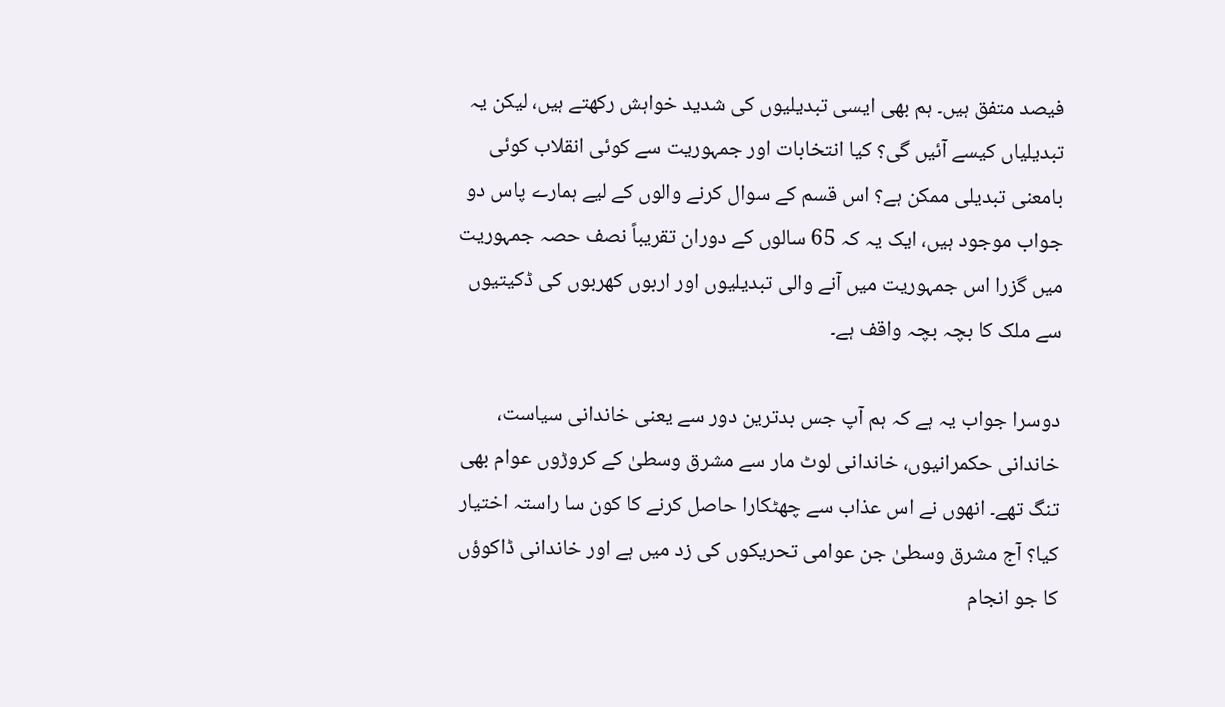فیصد متفق ہیں۔ ہم بھی ایسی تبدیلیوں کی شدید خواہش رکھتے ہیں، لیکن یہ تبدیلیاں کیسے آئیں گی؟ کیا انتخابات اور جمہوریت سے کوئی انقلاب کوئی بامعنی تبدیلی ممکن ہے؟ اس قسم کے سوال کرنے والوں کے لیے ہمارے پاس دو جواب موجود ہیں، ایک یہ کہ 65 سالوں کے دوران تقریباً نصف حصہ جمہوریت میں گزرا اس جمہوریت میں آنے والی تبدیلیوں اور اربوں کھربوں کی ڈکیتیوں سے ملک کا بچہ بچہ واقف ہے۔

دوسرا جواب یہ ہے کہ ہم آپ جس بدترین دور سے یعنی خاندانی سیاست، خاندانی حکمرانیوں، خاندانی لوٹ مار سے مشرق وسطیٰ کے کروڑوں عوام بھی تنگ تھے۔ انھوں نے اس عذاب سے چھٹکارا حاصل کرنے کا کون سا راستہ اختیار کیا؟ آج مشرق وسطیٰ جن عوامی تحریکوں کی زد میں ہے اور خاندانی ڈاکوؤں کا جو انجام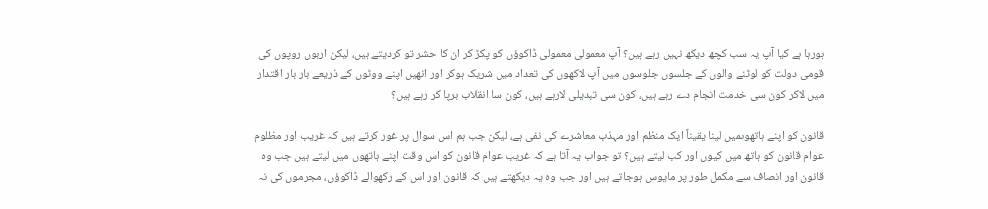ہورہا ہے کیا آپ یہ سب کچھ دیکھ نہیں رہے ہیں؟ آپ معمولی معمولی ڈاکوؤں کو پکڑ کر ان کا حشر تو کردیتے ہیں، لیکن اربوں روپوں کی قومی دولت کو لوٹنے والوں کے جلسوں جلوسوں میں آپ لاکھوں کی تعداد میں شریک ہوکر اور انھیں اپنے ووٹوں کے ذریعے بار بار اقتدار میں لاکر کون سی خدمت انجام دے رہے ہیں، کون سی تبدیلی لارہے ہیں، کون سا انقلاب برپا کر رہے ہیں؟

قانون کو اپنے ہاتھوںمیں لینا یقیناً ایک منظم اور مہذب معاشرے کی نفی ہے، لیکن جب ہم اس سوال پر غور کرتے ہیں کہ غریب اور مظلوم عوام قانون کو ہاتھ میں کیوں اور کب لیتے ہیں؟ تو جواب یہ آتا ہے کہ غریب عوام قانون کو اس وقت اپنے ہاتھوں میں لیتے ہیں جب وہ قانون اور انصاف سے مکمل طور پر مایوس ہوجاتے ہیں اور جب وہ یہ دیکھتے ہیں کہ قانون اور اس کے رکھوالے ڈاکوؤں، مجرموں کی نہ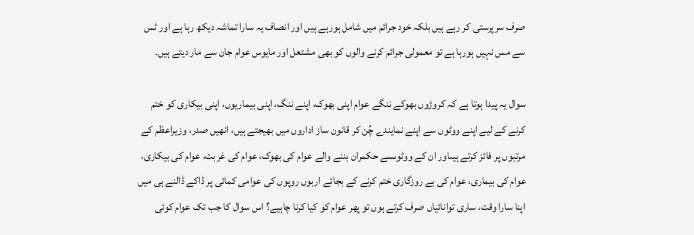صرف سرپرستی کر رہے ہیں بلکہ خود جرائم میں شامل ہورہے ہیں اور انصاف یہ سارا تماشہ دیکھ رہا ہے اور ٹس سے مس نہیں ہورہا ہے تو معمولی جرائم کرنے والوں کو بھی مشتعل اور مایوس عوام جان سے مار دیتے ہیں۔

سوال یہ پیدا ہوتا ہے کہ کروڑوں بھوکے ننگے عوام اپنی بھوک، اپنے ننگ، اپنی بیماریوں، اپنی بیکاری کو ختم کرنے کے لیے اپنے ووٹوں سے اپنے نمایندے چُن کر قانون ساز اداروں میں بھیجتے ہیں، انھیں صدر، وزیراعظم کے مرتبوں پر فائز کرتے ہیںاور ان کے ووٹوںسے حکمران بننے والے عوام کی بھوک، عوام کی غربت، عوام کی بیکاری، عوام کی بیماری، عوام کی بے روزگاری ختم کرنے کے بجائے اربوں روپوں کی عوامی کمائی پر ڈاکے ڈالنے ہی میں اپنا سارا وقت، ساری توانائیاں صرف کرتے ہوں تو پھر عوام کو کیا کرنا چاہیے؟ اس سوال کا جب تک عوام کوئی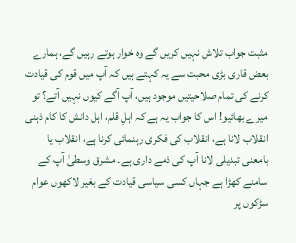مثبت جواب تلاش نہیں کریں گے وہ خوار ہوتے رہیں گے، ہمارے بعض قاری بڑی محبت سے یہ کہتے ہیں کہ آپ میں قوم کی قیادت کرنے کی تمام صلاحیتیں موجود ہیں، آپ آگے کیوں نہیں آتے؟ تو میرے بھائیو! اس کا جواب یہ ہے کہ اہلِ قلم، اہل دانش کا کام ذہنی انقلاب لانا ہے، انقلاب کی فکری رہنمائی کرنا ہے، انقلاب یا بامعنی تبدیلی لانا آپ کی ذمے داری ہے۔ مشرق وسطیٰ آپ کے سامنے کھڑا ہے جہاں کسی سیاسی قیادت کے بغیر لاکھوں عوام سڑکوں پر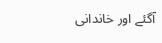آگئے اور خاندانی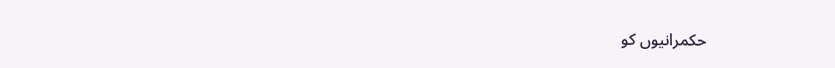حکمرانیوں کو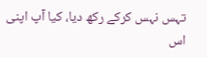تہس نہس کرکے رکھ دیا، کیا آپ اپنی اس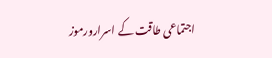اجتماعی طاقت کے اسرارورموز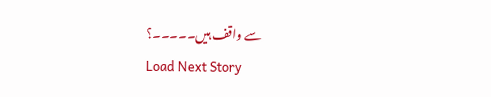سے واقف ہیں۔۔۔۔۔؟
Load Next Story